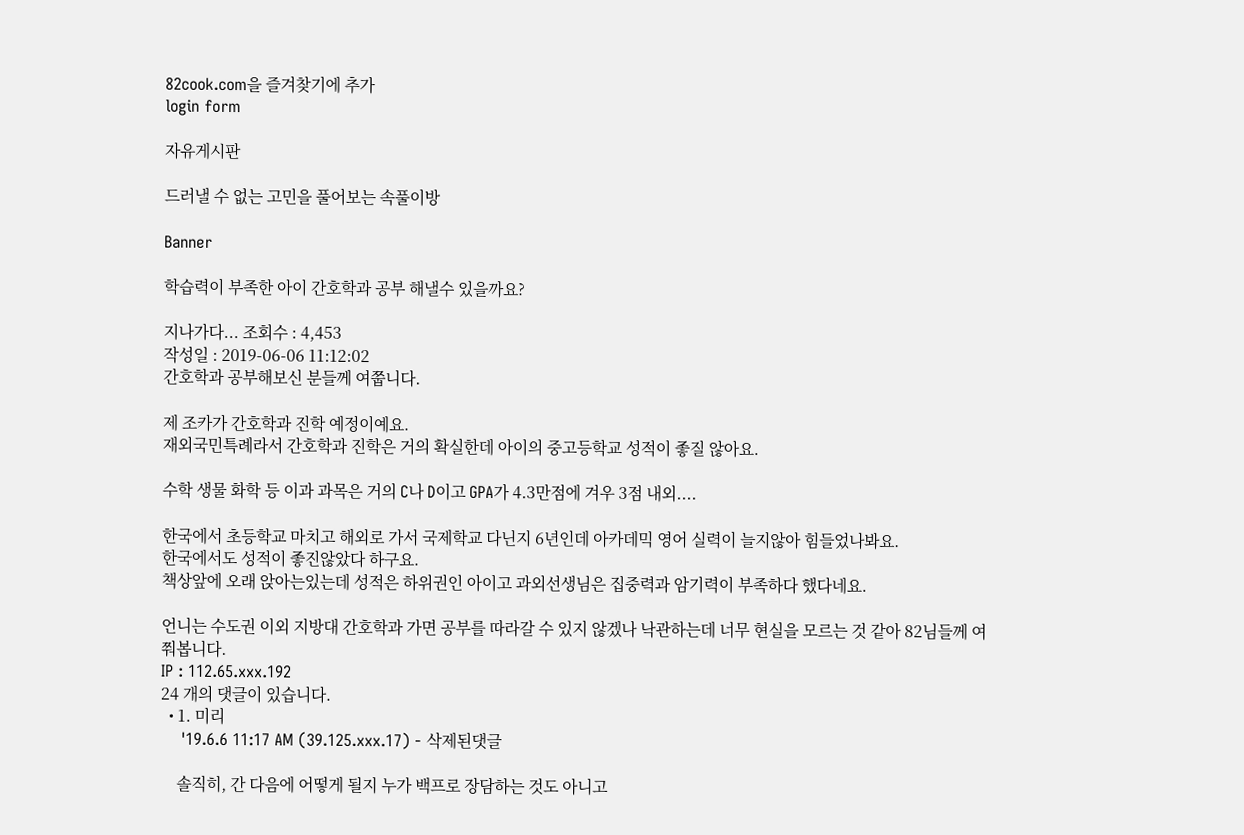82cook.com을 즐겨찾기에 추가
login form

자유게시판

드러낼 수 없는 고민을 풀어보는 속풀이방

Banner

학습력이 부족한 아이 간호학과 공부 해낼수 있을까요?

지나가다... 조회수 : 4,453
작성일 : 2019-06-06 11:12:02
간호학과 공부해보신 분들께 여쭙니다.

제 조카가 간호학과 진학 예정이예요.
재외국민특례라서 간호학과 진학은 거의 확실한데 아이의 중고등학교 성적이 좋질 않아요.

수학 생물 화학 등 이과 과목은 거의 C나 D이고 GPA가 4.3만점에 겨우 3점 내외....

한국에서 초등학교 마치고 해외로 가서 국제학교 다닌지 6년인데 아카데믹 영어 실력이 늘지않아 힘들었나봐요.
한국에서도 성적이 좋진않았다 하구요.
책상앞에 오래 앉아는있는데 성적은 하위권인 아이고 과외선생님은 집중력과 암기력이 부족하다 했다네요.

언니는 수도권 이외 지방대 간호학과 가면 공부를 따라갈 수 있지 않겠나 낙관하는데 너무 현실을 모르는 것 같아 82님들께 여쭤봅니다.
IP : 112.65.xxx.192
24 개의 댓글이 있습니다.
  • 1. 미리
    '19.6.6 11:17 AM (39.125.xxx.17) - 삭제된댓글

    솔직히, 간 다음에 어떻게 될지 누가 백프로 장담하는 것도 아니고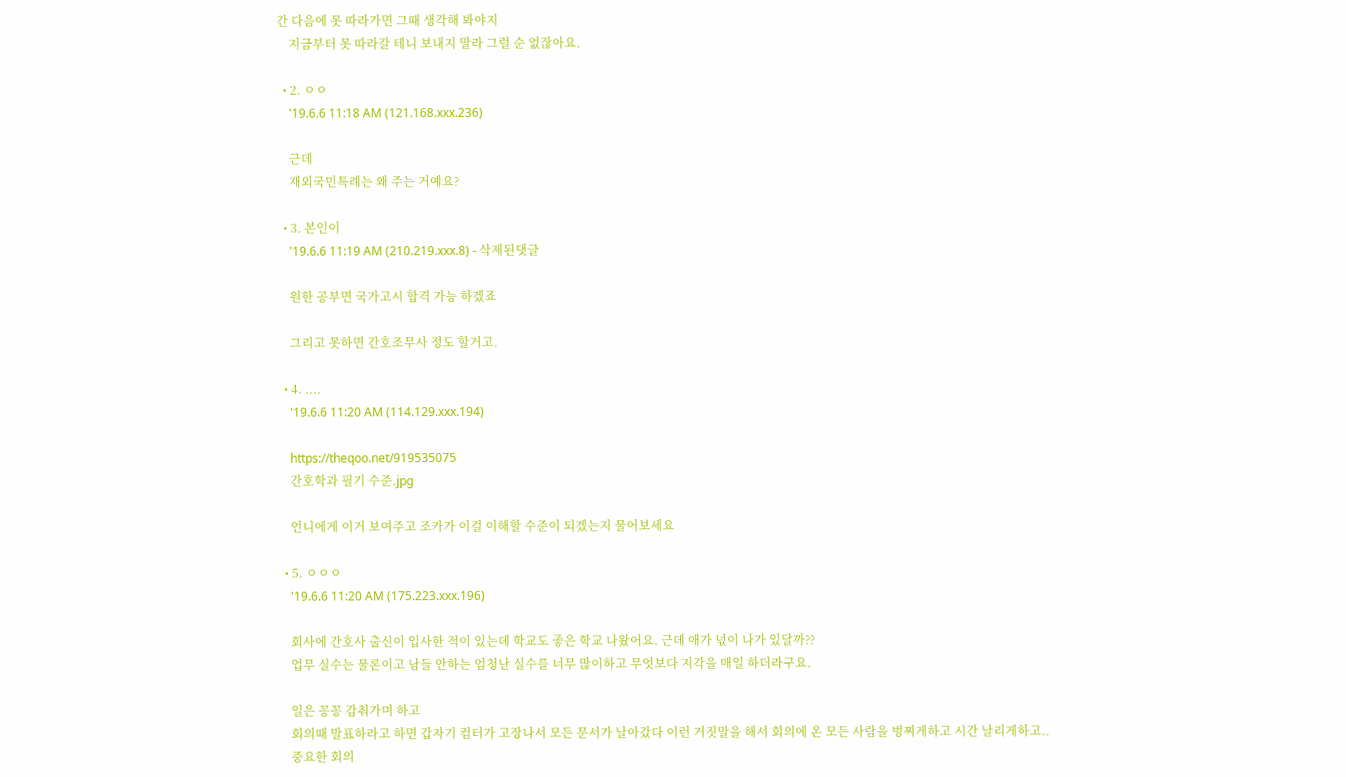간 다음에 못 따라가면 그때 생각해 봐야지
    지금부터 못 따라갈 테니 보내지 말라 그럴 순 없잖아요.

  • 2. ㅇㅇ
    '19.6.6 11:18 AM (121.168.xxx.236)

    근데
    재외국민특례는 왜 주는 거예요?

  • 3. 본인이
    '19.6.6 11:19 AM (210.219.xxx.8) - 삭제된댓글

    원한 공부면 국가고시 합격 가능 하겠죠

    그리고 못하면 간호조무사 정도 할거고.

  • 4. ....
    '19.6.6 11:20 AM (114.129.xxx.194)

    https://theqoo.net/919535075
    간호학과 필기 수준.jpg

    언니에게 이거 보여주고 조카가 이걸 이해할 수준이 되겠는지 물어보세요

  • 5. ㅇㅇㅇ
    '19.6.6 11:20 AM (175.223.xxx.196)

    회사에 간호사 출신이 입사한 적이 있는데 학교도 좋은 학교 나왔어요. 근데 애가 넋이 나가 있달까??
    업무 실수는 물론이고 남들 안하는 엄청난 실수를 너무 많이하고 무엇보다 지각을 매일 하더라구요.

    일은 꽁꽁 감춰가며 하고
    회의때 발표하라고 하면 갑자기 컴터가 고장나서 모든 문서가 날아갔다 이런 거짓말을 해서 회의에 온 모든 사람을 벙찌게하고 시간 날리게하고..
    중요한 회의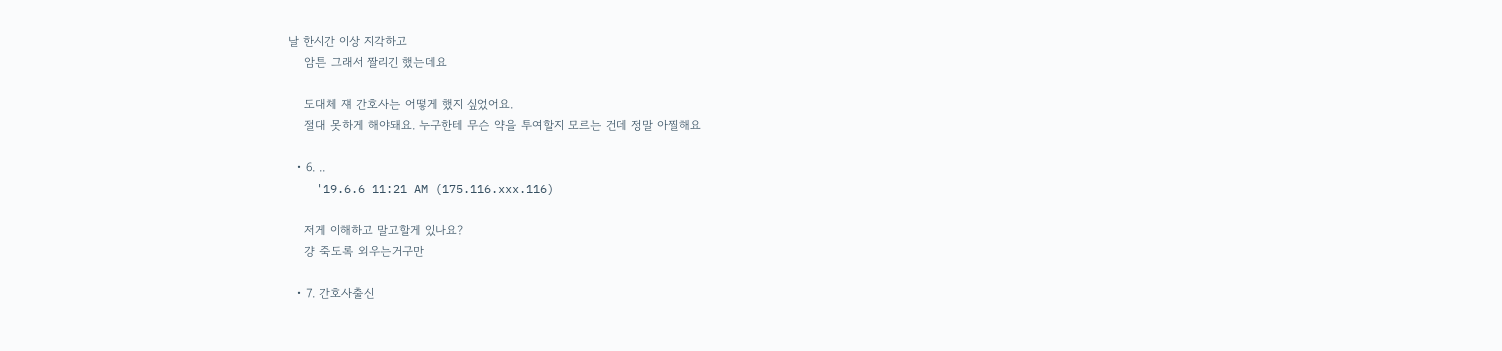날 한시간 이상 지각하고
    암튼 그래서 짤리긴 했는데요

    도대체 쟤 간호사는 어떻게 했지 싶었어요.
    절대 못하게 해야돼요. 누구한테 무슨 약을 투여할지 모르는 건데 정말 아찔해요

  • 6. ..
    '19.6.6 11:21 AM (175.116.xxx.116)

    저게 이해하고 말고할게 있나요?
    걍 죽도록 외우는거구만

  • 7. 간호사출신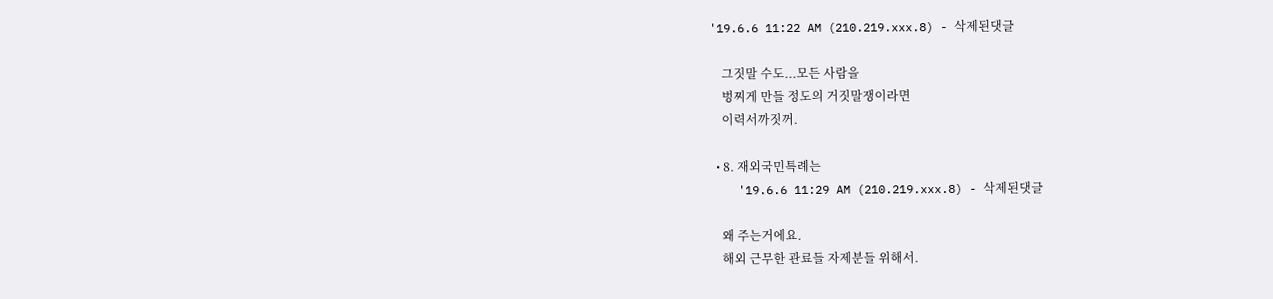'19.6.6 11:22 AM (210.219.xxx.8) - 삭제된댓글

    그짓말 수도...모든 사람을
    벙찌게 만들 정도의 거짓말쟁이라면
    이력서까짓꺼.

  • 8. 재외국민특례는
    '19.6.6 11:29 AM (210.219.xxx.8) - 삭제된댓글

    왜 주는거에요.
    해외 근무한 관료들 자제분들 위해서.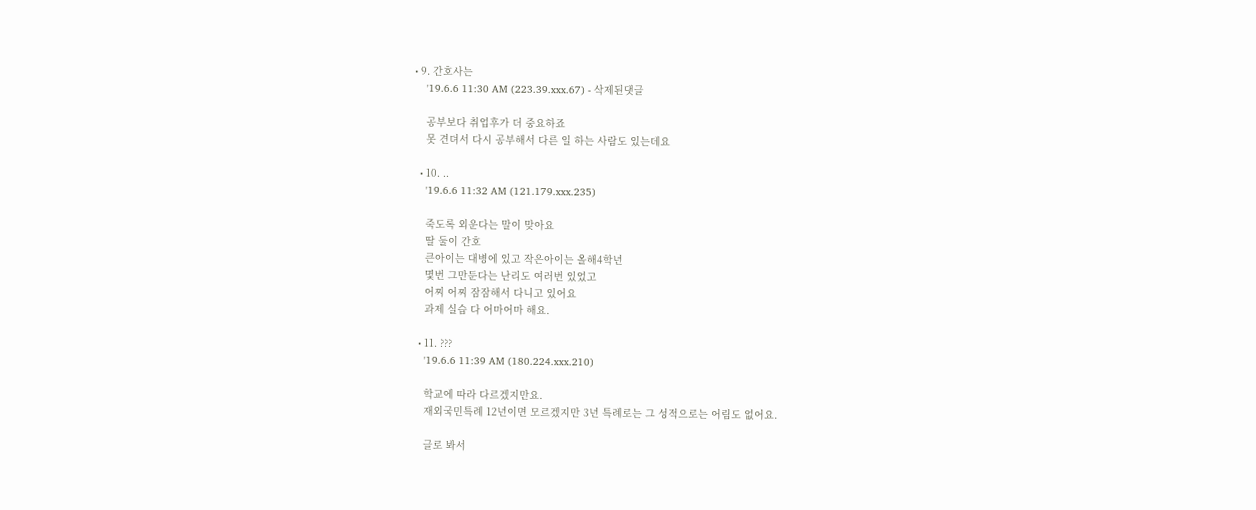• 9. 간호사는
    '19.6.6 11:30 AM (223.39.xxx.67) - 삭제된댓글

    공부보다 취업후가 더 중요하죠
    못 견뎌서 다시 공부해서 다른 일 하는 사람도 있는데요

  • 10. ..
    '19.6.6 11:32 AM (121.179.xxx.235)

    죽도록 외운다는 말이 맞아요
    딸 둘이 간호
    큰아이는 대병에 있고 작은아이는 올해4학년
    몇번 그만둔다는 난리도 여러번 있었고
    어찌 어찌 잠잠해서 다니고 있어요
    과제 실습 다 어마어마 해요.

  • 11. ???
    '19.6.6 11:39 AM (180.224.xxx.210)

    학교에 따라 다르겠지만요.
    재외국민특례 12년이면 모르겠지만 3년 특례로는 그 성적으로는 어림도 없어요.

    글로 봐서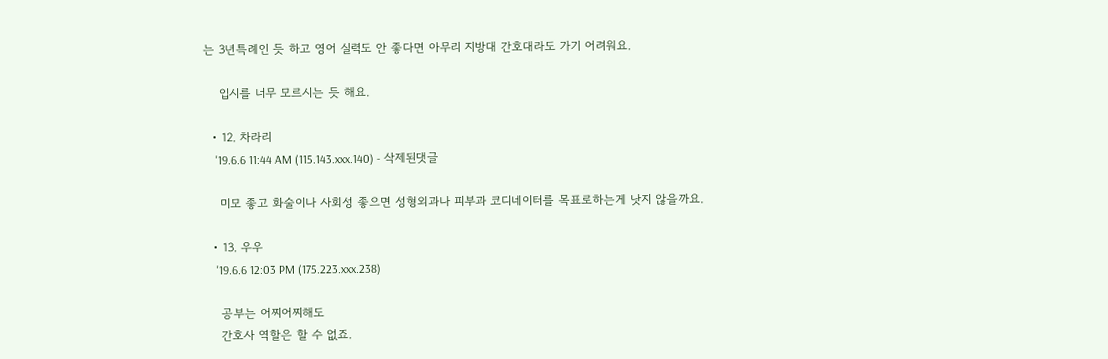는 3년특례인 듯 하고 영어 실력도 안 좋다면 아무리 지방대 간호대라도 가기 어려워요.

    입시를 너무 모르시는 듯 해요.

  • 12. 차라리
    '19.6.6 11:44 AM (115.143.xxx.140) - 삭제된댓글

    미모 좋고 화술이나 사회성 좋으면 성형외과나 피부과 코디네이터를 목표로하는게 낫지 않을까요.

  • 13. 우우
    '19.6.6 12:03 PM (175.223.xxx.238)

    공부는 어찌어찌해도
    간호사 역할은 할 수 없죠.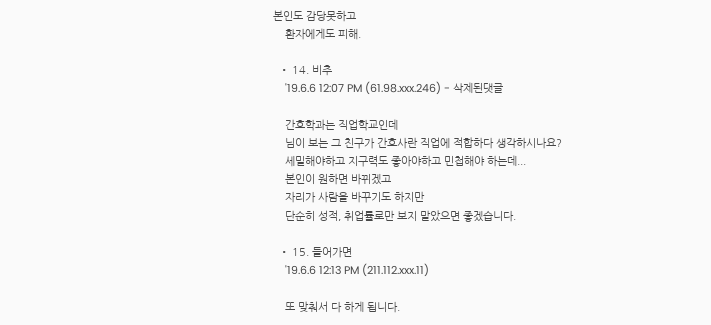본인도 감당못하고
    환자에게도 피해.

  • 14. 비추
    '19.6.6 12:07 PM (61.98.xxx.246) - 삭제된댓글

    간호학과는 직업학교인데
    님이 보는 그 친구가 간호사란 직업에 적합하다 생각하시나요?
    세밀해야하고 지구력도 좋아야하고 민첩해야 하는데...
    본인이 원하면 바뀌겠고
    자리가 사람을 바꾸기도 하지만
    단순히 성적, 취업률로만 보지 말았으면 좋겠습니다.

  • 15. 들어가면
    '19.6.6 12:13 PM (211.112.xxx.11)

    또 맞춰서 다 하게 됩니다.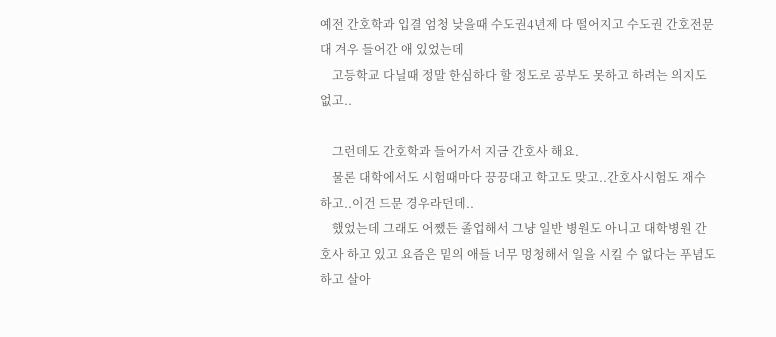예전 간호학과 입결 엄청 낮을때 수도권4년제 다 떨어지고 수도권 간호전문대 겨우 들어간 애 있었는데
    고등학교 다닐때 정말 한심하다 할 정도로 공부도 못하고 하려는 의지도 없고..

    그런데도 간호학과 들어가서 지금 간호사 해요.
    물론 대학에서도 시험때마다 끙끙대고 학고도 맞고..간호사시험도 재수하고..이건 드문 경우라던데..
    했었는데 그래도 어쨌든 졸업해서 그냥 일반 병원도 아니고 대학병원 간호사 하고 있고 요즘은 밑의 애들 너무 멍청해서 일을 시킬 수 없다는 푸념도 하고 살아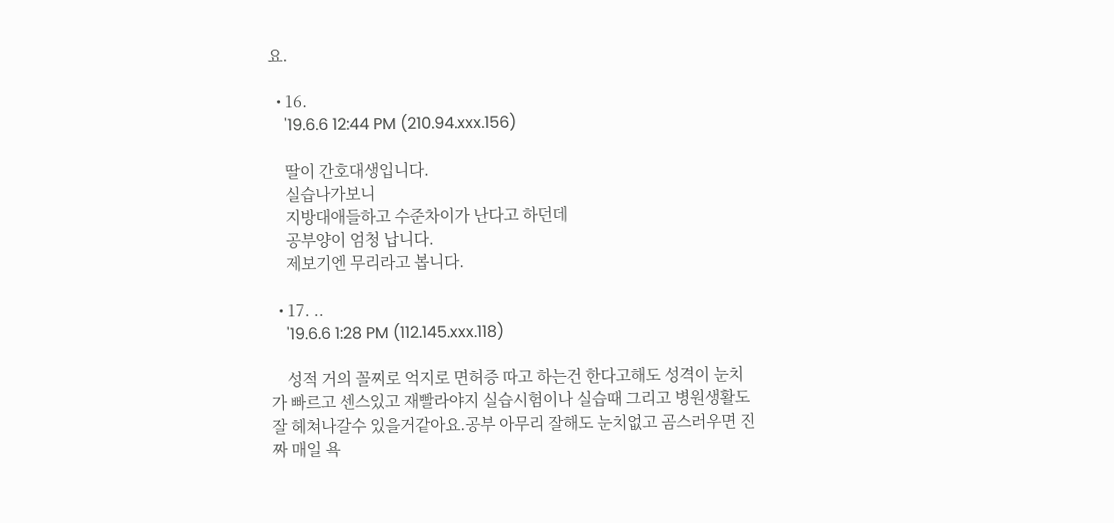요.

  • 16.
    '19.6.6 12:44 PM (210.94.xxx.156)

    딸이 간호대생입니다.
    실습나가보니
    지방대애들하고 수준차이가 난다고 하던데
    공부양이 엄청 납니다.
    제보기엔 무리라고 봅니다.

  • 17. ..
    '19.6.6 1:28 PM (112.145.xxx.118)

    성적 거의 꼴찌로 억지로 면허증 따고 하는건 한다고해도 성격이 눈치가 빠르고 센스있고 재빨라야지 실습시험이나 실습때 그리고 병원생활도 잘 헤쳐나갈수 있을거같아요.공부 아무리 잘해도 눈치없고 곰스러우면 진짜 매일 욕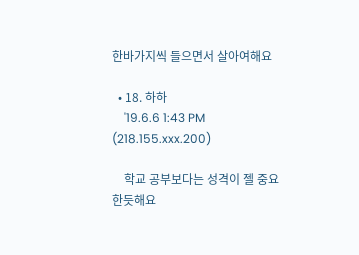한바가지씩 들으면서 살아여해요

  • 18. 하하
    '19.6.6 1:43 PM (218.155.xxx.200)

    학교 공부보다는 성격이 젤 중요한듯해요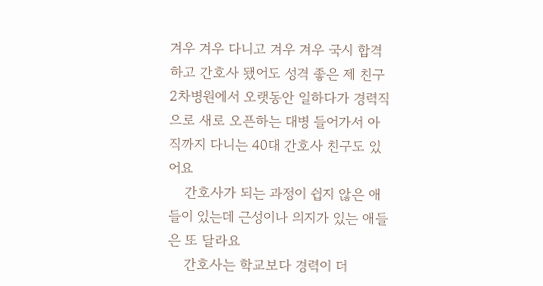겨우 겨우 다니고 겨우 겨우 국시 합격하고 간호사 됐어도 성격 좋은 제 친구 2차병원에서 오랫동안 일하다가 경력직으로 새로 오픈하는 대병 들어가서 아직까지 다니는 40대 간호사 친구도 있어요
    간호사가 되는 과정이 쉽지 않은 애들이 있는데 근성이나 의지가 있는 애들은 또 달라요
    간호사는 학교보다 경력이 더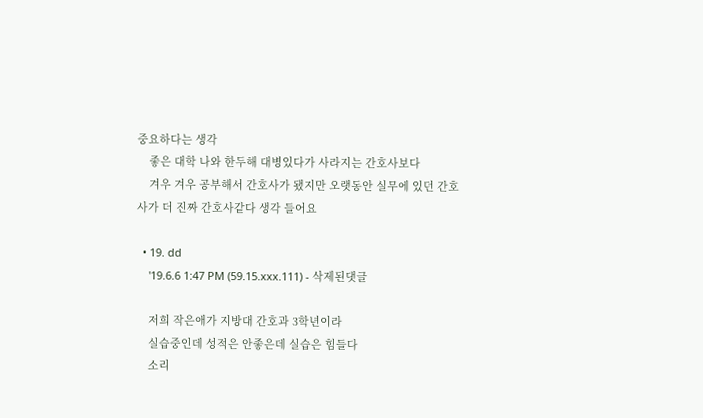중요하다는 생각
    좋은 대학 나와 한두해 대병있다가 사라지는 간호사보다
    겨우 겨우 공부해서 간호사가 됐지만 오랫동안 실무에 있던 간호사가 더 진짜 간호사같다 생각 들어요

  • 19. dd
    '19.6.6 1:47 PM (59.15.xxx.111) - 삭제된댓글

    저희 작은애가 지방대 간호과 3학년이라
    실습중인데 성적은 안좋은데 실습은 힘들다
    소리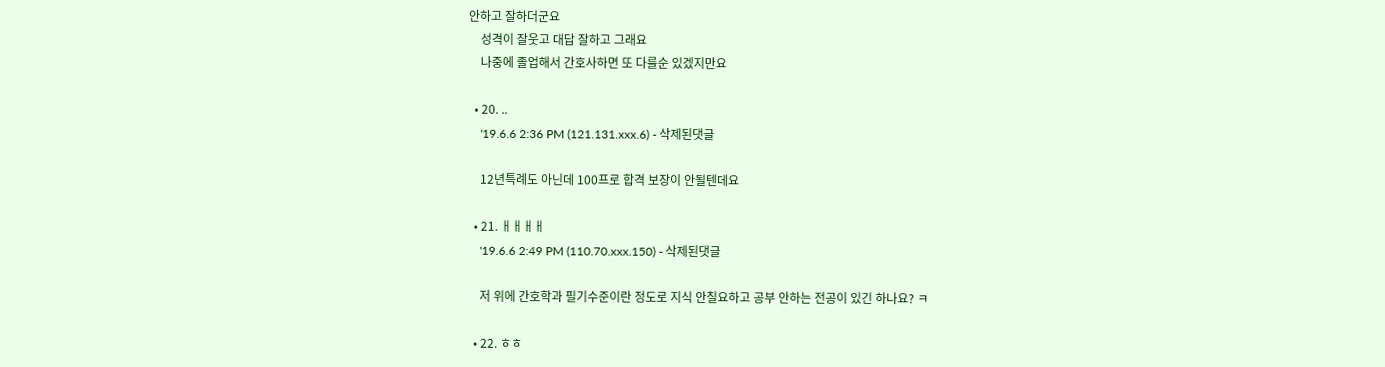안하고 잘하더군요
    성격이 잘웃고 대답 잘하고 그래요
    나중에 졸업해서 간호사하면 또 다를순 있겠지만요

  • 20. ..
    '19.6.6 2:36 PM (121.131.xxx.6) - 삭제된댓글

    12년특례도 아닌데 100프로 합격 보장이 안될텐데요

  • 21. ㅐㅐㅐㅐ
    '19.6.6 2:49 PM (110.70.xxx.150) - 삭제된댓글

    저 위에 간호학과 필기수준이란 정도로 지식 안칠요하고 공부 안하는 전공이 있긴 하나요? ㅋ

  • 22. ㅎㅎ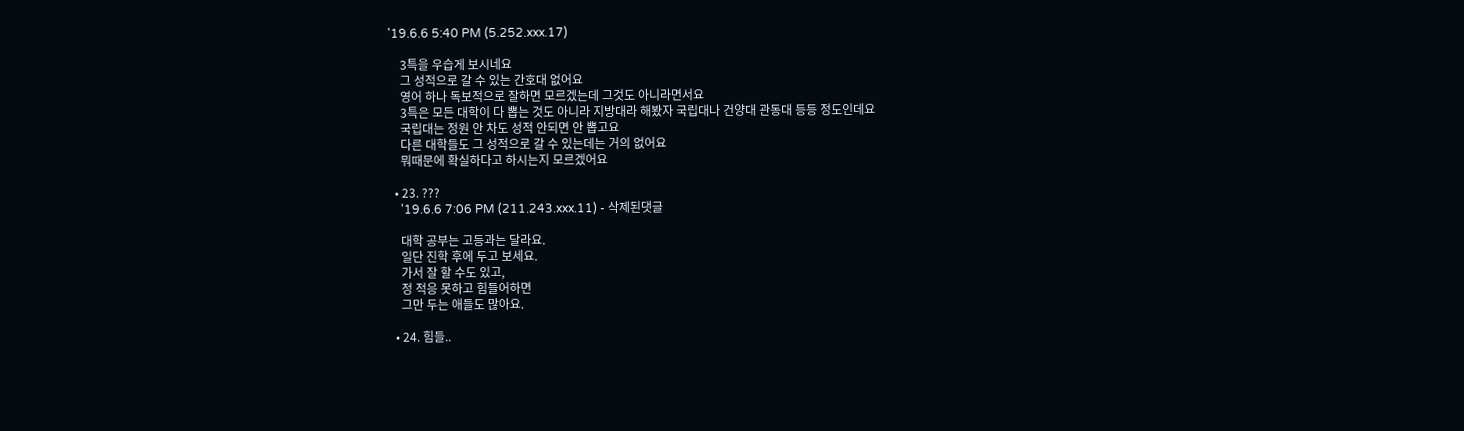'19.6.6 5:40 PM (5.252.xxx.17)

    3특을 우습게 보시네요
    그 성적으로 갈 수 있는 간호대 없어요
    영어 하나 독보적으로 잘하면 모르겠는데 그것도 아니라면서요
    3특은 모든 대학이 다 뽑는 것도 아니라 지방대라 해봤자 국립대나 건양대 관동대 등등 정도인데요
    국립대는 정원 안 차도 성적 안되면 안 뽑고요
    다른 대학들도 그 성적으로 갈 수 있는데는 거의 없어요
    뭐때문에 확실하다고 하시는지 모르겠어요

  • 23. ???
    '19.6.6 7:06 PM (211.243.xxx.11) - 삭제된댓글

    대학 공부는 고등과는 달라요.
    일단 진학 후에 두고 보세요.
    가서 잘 할 수도 있고,
    정 적응 못하고 힘들어하면
    그만 두는 애들도 많아요.

  • 24. 힘들..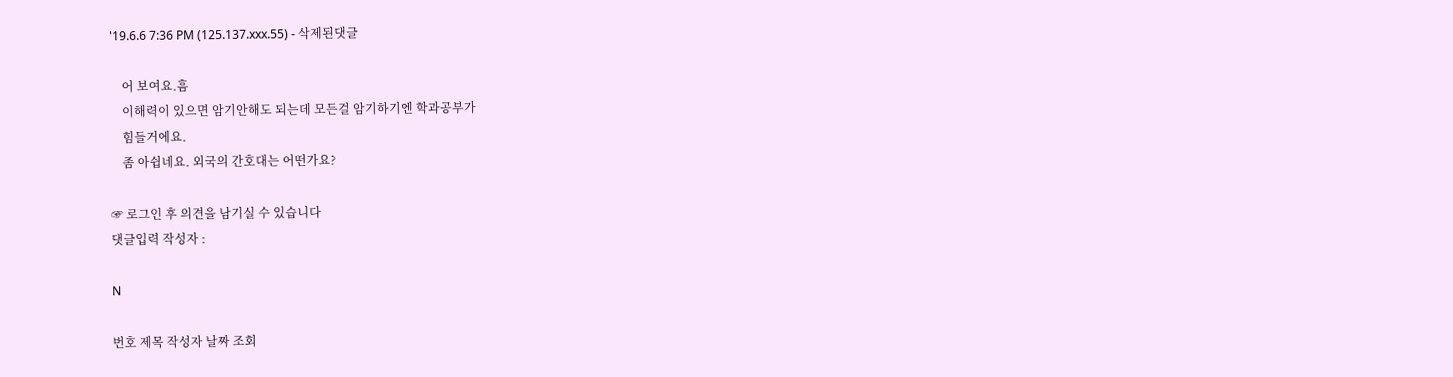'19.6.6 7:36 PM (125.137.xxx.55) - 삭제된댓글

    어 보여요.흠
    이해력이 있으면 암기안해도 되는데 모든걸 암기하기엔 학과공부가
    힘들거에요.
    좀 아쉽네요. 외국의 간호대는 어떤가요?

☞ 로그인 후 의견을 남기실 수 있습니다
댓글입력 작성자 :

N

번호 제목 작성자 날짜 조회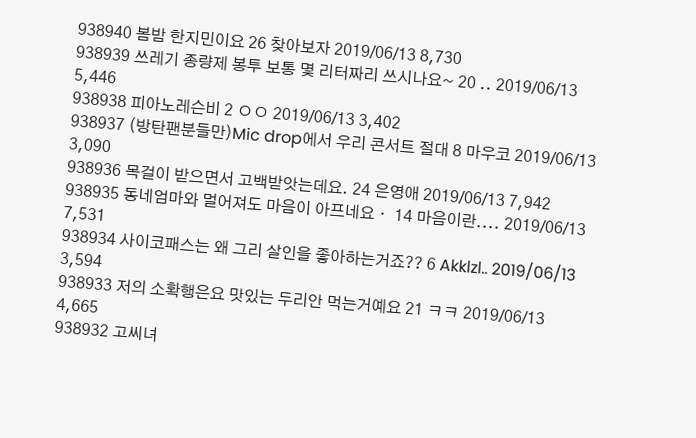938940 봄밤 한지민이요 26 찾아보자 2019/06/13 8,730
938939 쓰레기 종량제 봉투 보통 몇 리터짜리 쓰시나요~ 20 .. 2019/06/13 5,446
938938 피아노레슨비 2 ㅇㅇ 2019/06/13 3,402
938937 (방탄팬분들만)Mic drop에서 우리 콘서트 절대 8 마우코 2019/06/13 3,090
938936 목걸이 받으면서 고백받앗는데요. 24 은영애 2019/06/13 7,942
938935 동네엄마와 멀어져도 마음이 아프네요ㆍ 14 마음이란.... 2019/06/13 7,531
938934 사이코패스는 왜 그리 살인을 좋아하는거죠?? 6 Akklzl.. 2019/06/13 3,594
938933 저의 소확행은요 맛있는 두리안 먹는거예요 21 ㅋㅋ 2019/06/13 4,665
938932 고씨녀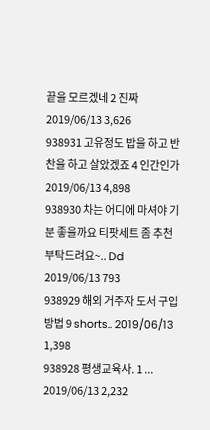끝을 모르겠네 2 진짜 2019/06/13 3,626
938931 고유정도 밥을 하고 반찬을 하고 살았겠죠 4 인간인가 2019/06/13 4,898
938930 차는 어디에 마셔야 기분 좋을까요 티팟세트 좀 추천 부탁드려요~.. Dd 2019/06/13 793
938929 해외 거주자 도서 구입방법 9 shorts.. 2019/06/13 1,398
938928 평생교육사. 1 ... 2019/06/13 2,232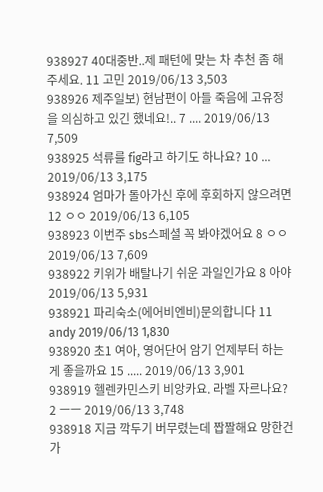938927 40대중반..제 패턴에 맞는 차 추천 좀 해주세요. 11 고민 2019/06/13 3,503
938926 제주일보) 현남편이 아들 죽음에 고유정을 의심하고 있긴 했네요!.. 7 .... 2019/06/13 7,509
938925 석류를 fig라고 하기도 하나요? 10 ... 2019/06/13 3,175
938924 엄마가 돌아가신 후에 후회하지 않으려면 12 ㅇㅇ 2019/06/13 6,105
938923 이번주 sbs스페셜 꼭 봐야겠어요 8 ㅇㅇ 2019/06/13 7,609
938922 키위가 배탈나기 쉬운 과일인가요 8 아야 2019/06/13 5,931
938921 파리숙소(에어비엔비)문의합니다 11 andy 2019/06/13 1,830
938920 초1 여아, 영어단어 암기 언제부터 하는게 좋을까요 15 ..... 2019/06/13 3,901
938919 헬렌카민스키 비앙카요. 라벨 자르나요? 2 ㅡㅡ 2019/06/13 3,748
938918 지금 깍두기 버무렸는데 짭짤해요 망한건가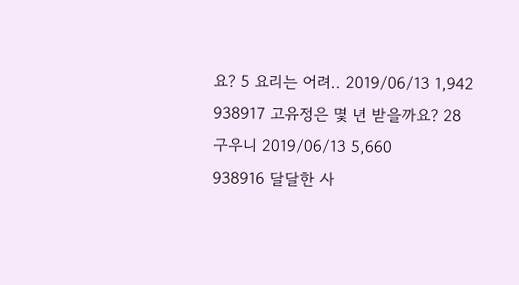요? 5 요리는 어려.. 2019/06/13 1,942
938917 고유정은 몇 년 받을까요? 28 구우니 2019/06/13 5,660
938916 달달한 사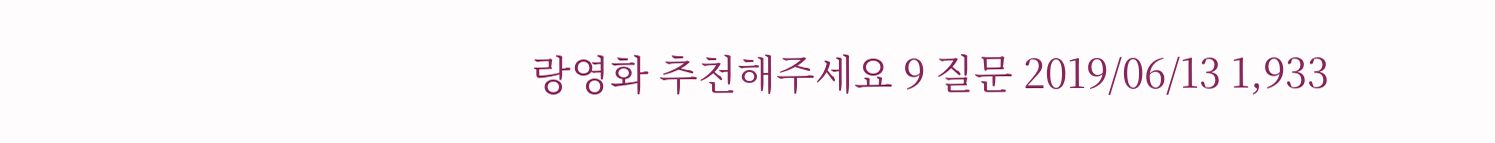랑영화 추천해주세요 9 질문 2019/06/13 1,933